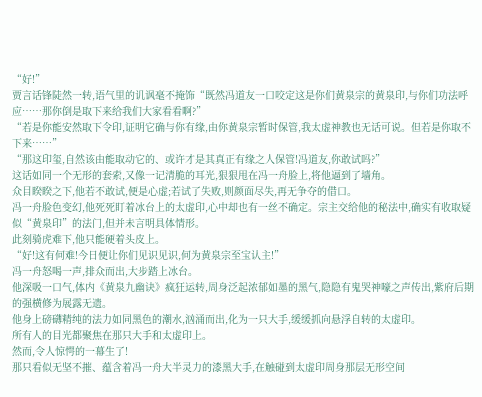“好!”
贾言话锋陡然一转,语气里的讥讽毫不掩饰“既然冯道友一口咬定这是你们黄泉宗的黄泉印,与你们功法呼应……那你倒是取下来给我们大家看看啊?”
“若是你能安然取下令印,证明它确与你有缘,由你黄泉宗暂时保管,我太虚神教也无话可说。但若是你取不下来……”
“那这印玺,自然该由能取动它的、或许才是其真正有缘之人保管!冯道友,你敢试吗?”
这话如同一个无形的套索,又像一记清脆的耳光,狠狠甩在冯一舟脸上,将他逼到了墙角。
众目睽睽之下,他若不敢试,便是心虚;若试了失败,则颜面尽失,再无争夺的借口。
冯一舟脸色变幻,他死死盯着冰台上的太虚印,心中却也有一丝不确定。宗主交给他的秘法中,确实有收取疑似“黄泉印”的法门,但并未言明具体情形。
此刻骑虎难下,他只能硬着头皮上。
“好!这有何难!今日便让你们见识见识,何为黄泉宗至宝认主!”
冯一舟怒喝一声,排众而出,大步踏上冰台。
他深吸一口气,体内《黄泉九幽诀》疯狂运转,周身泛起浓郁如墨的黑气,隐隐有鬼哭神嚎之声传出,紫府后期的强横修为展露无遗。
他身上磅礴精纯的法力如同黑色的潮水,汹涌而出,化为一只大手,缓缓抓向悬浮自转的太虚印。
所有人的目光都聚焦在那只大手和太虚印上。
然而,令人惊愕的一幕生了!
那只看似无坚不摧、蕴含着冯一舟大半灵力的漆黑大手,在触碰到太虚印周身那层无形空间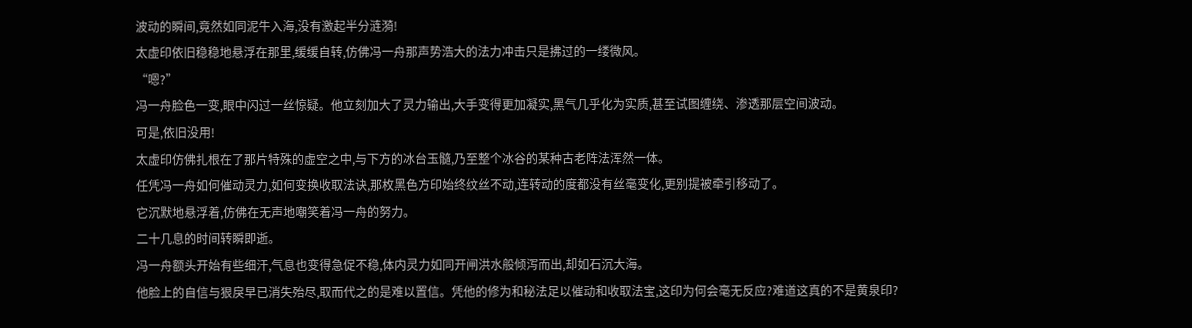波动的瞬间,竟然如同泥牛入海,没有激起半分涟漪!
太虚印依旧稳稳地悬浮在那里,缓缓自转,仿佛冯一舟那声势浩大的法力冲击只是拂过的一缕微风。
“嗯?”
冯一舟脸色一变,眼中闪过一丝惊疑。他立刻加大了灵力输出,大手变得更加凝实,黑气几乎化为实质,甚至试图缠绕、渗透那层空间波动。
可是,依旧没用!
太虚印仿佛扎根在了那片特殊的虚空之中,与下方的冰台玉髓,乃至整个冰谷的某种古老阵法浑然一体。
任凭冯一舟如何催动灵力,如何变换收取法诀,那枚黑色方印始终纹丝不动,连转动的度都没有丝毫变化,更别提被牵引移动了。
它沉默地悬浮着,仿佛在无声地嘲笑着冯一舟的努力。
二十几息的时间转瞬即逝。
冯一舟额头开始有些细汗,气息也变得急促不稳,体内灵力如同开闸洪水般倾泻而出,却如石沉大海。
他脸上的自信与狠戾早已消失殆尽,取而代之的是难以置信。凭他的修为和秘法足以催动和收取法宝,这印为何会毫无反应?难道这真的不是黄泉印?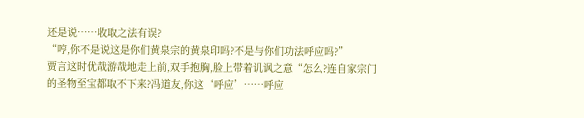还是说……收取之法有误?
“哼,你不是说这是你们黄泉宗的黄泉印吗?不是与你们功法呼应吗?”
贾言这时优哉游哉地走上前,双手抱胸,脸上带着讥讽之意“怎么?连自家宗门的圣物至宝都取不下来?冯道友,你这‘呼应’……呼应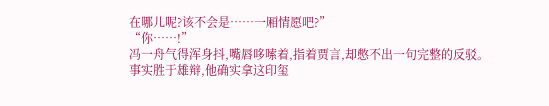在哪儿呢?该不会是……一厢情愿吧?”
“你……!”
冯一舟气得浑身抖,嘴唇哆嗦着,指着贾言,却憋不出一句完整的反驳。
事实胜于雄辩,他确实拿这印玺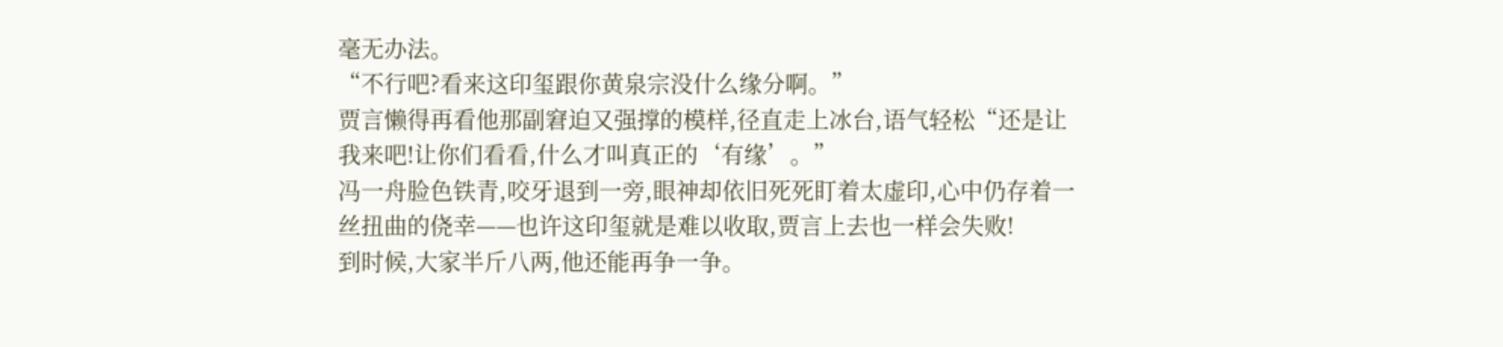毫无办法。
“不行吧?看来这印玺跟你黄泉宗没什么缘分啊。”
贾言懒得再看他那副窘迫又强撑的模样,径直走上冰台,语气轻松“还是让我来吧!让你们看看,什么才叫真正的‘有缘’。”
冯一舟脸色铁青,咬牙退到一旁,眼神却依旧死死盯着太虚印,心中仍存着一丝扭曲的侥幸——也许这印玺就是难以收取,贾言上去也一样会失败!
到时候,大家半斤八两,他还能再争一争。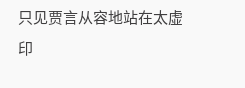只见贾言从容地站在太虚印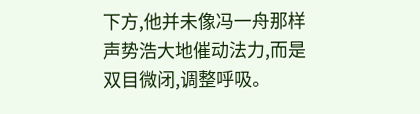下方,他并未像冯一舟那样声势浩大地催动法力,而是双目微闭,调整呼吸。